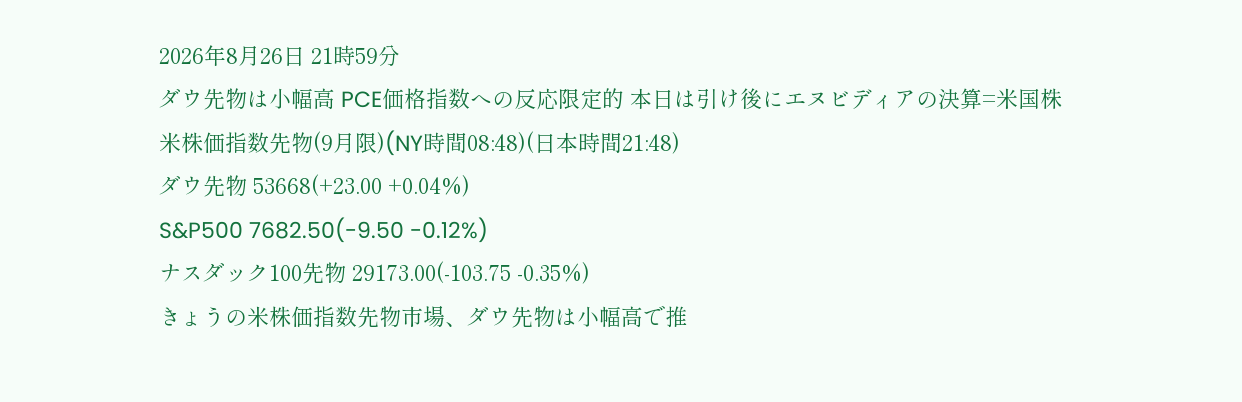2026年8月26日 21時59分
ダウ先物は小幅高 PCE価格指数への反応限定的 本日は引け後にエヌビディアの決算=米国株
米株価指数先物(9月限)(NY時間08:48)(日本時間21:48)
ダウ先物 53668(+23.00 +0.04%)
S&P500 7682.50(-9.50 -0.12%)
ナスダック100先物 29173.00(-103.75 -0.35%)
きょうの米株価指数先物市場、ダウ先物は小幅高で推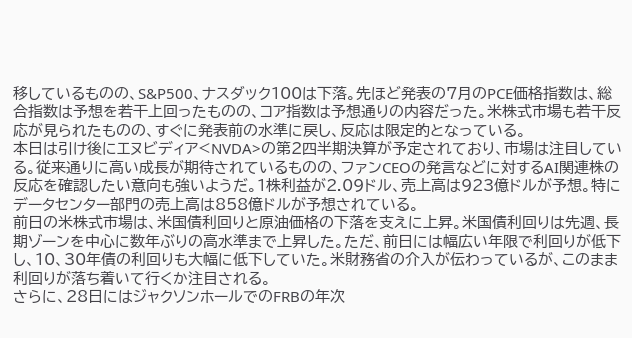移しているものの、S&P500、ナスダック100は下落。先ほど発表の7月のPCE価格指数は、総合指数は予想を若干上回ったものの、コア指数は予想通りの内容だった。米株式市場も若干反応が見られたものの、すぐに発表前の水準に戻し、反応は限定的となっている。
本日は引け後にエヌビディア<NVDA>の第2四半期決算が予定されており、市場は注目している。従来通りに高い成長が期待されているものの、ファンCEOの発言などに対するAI関連株の反応を確認したい意向も強いようだ。1株利益が2.09ドル、売上高は923億ドルが予想。特にデータセンター部門の売上高は858億ドルが予想されている。
前日の米株式市場は、米国債利回りと原油価格の下落を支えに上昇。米国債利回りは先週、長期ゾーンを中心に数年ぶりの高水準まで上昇した。ただ、前日には幅広い年限で利回りが低下し、10、30年債の利回りも大幅に低下していた。米財務省の介入が伝わっているが、このまま利回りが落ち着いて行くか注目される。
さらに、28日にはジャクソンホールでのFRBの年次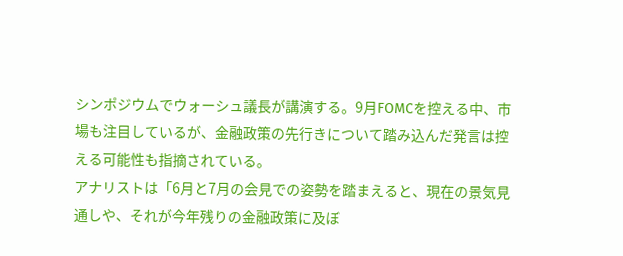シンポジウムでウォーシュ議長が講演する。9月FOMCを控える中、市場も注目しているが、金融政策の先行きについて踏み込んだ発言は控える可能性も指摘されている。
アナリストは「6月と7月の会見での姿勢を踏まえると、現在の景気見通しや、それが今年残りの金融政策に及ぼ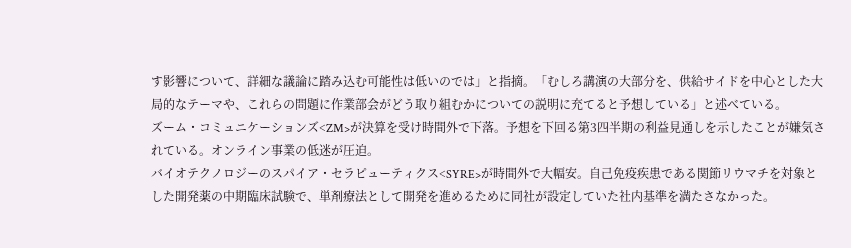す影響について、詳細な議論に踏み込む可能性は低いのでは」と指摘。「むしろ講演の大部分を、供給サイドを中心とした大局的なテーマや、これらの問題に作業部会がどう取り組むかについての説明に充てると予想している」と述べている。
ズーム・コミュニケーションズ<ZM>が決算を受け時間外で下落。予想を下回る第3四半期の利益見通しを示したことが嫌気されている。オンライン事業の低迷が圧迫。
バイオテクノロジーのスパイア・セラピューティクス<SYRE>が時間外で大幅安。自己免疫疾患である関節リウマチを対象とした開発薬の中期臨床試験で、単剤療法として開発を進めるために同社が設定していた社内基準を満たさなかった。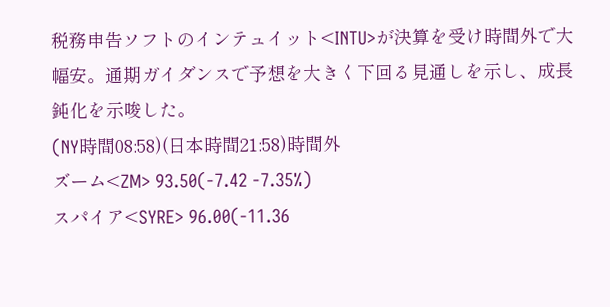税務申告ソフトのインテュイット<INTU>が決算を受け時間外で大幅安。通期ガイダンスで予想を大きく下回る見通しを示し、成長鈍化を示唆した。
(NY時間08:58)(日本時間21:58)時間外
ズーム<ZM> 93.50(-7.42 -7.35%)
スパイア<SYRE> 96.00(-11.36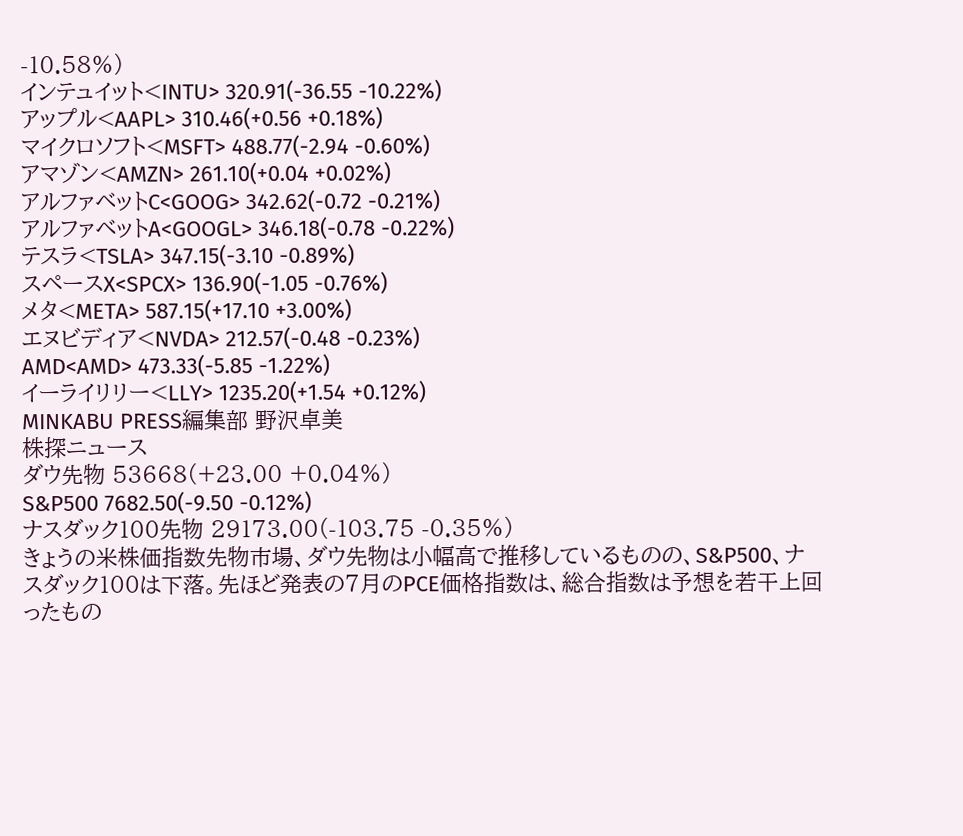-10.58%)
インテュイット<INTU> 320.91(-36.55 -10.22%)
アップル<AAPL> 310.46(+0.56 +0.18%)
マイクロソフト<MSFT> 488.77(-2.94 -0.60%)
アマゾン<AMZN> 261.10(+0.04 +0.02%)
アルファベットC<GOOG> 342.62(-0.72 -0.21%)
アルファベットA<GOOGL> 346.18(-0.78 -0.22%)
テスラ<TSLA> 347.15(-3.10 -0.89%)
スペースX<SPCX> 136.90(-1.05 -0.76%)
メタ<META> 587.15(+17.10 +3.00%)
エヌビディア<NVDA> 212.57(-0.48 -0.23%)
AMD<AMD> 473.33(-5.85 -1.22%)
イーライリリー<LLY> 1235.20(+1.54 +0.12%)
MINKABU PRESS編集部 野沢卓美
株探ニュース
ダウ先物 53668(+23.00 +0.04%)
S&P500 7682.50(-9.50 -0.12%)
ナスダック100先物 29173.00(-103.75 -0.35%)
きょうの米株価指数先物市場、ダウ先物は小幅高で推移しているものの、S&P500、ナスダック100は下落。先ほど発表の7月のPCE価格指数は、総合指数は予想を若干上回ったもの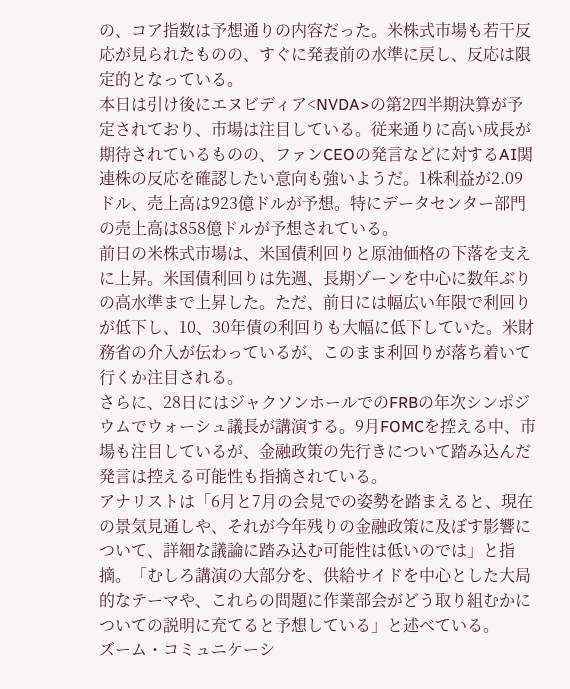の、コア指数は予想通りの内容だった。米株式市場も若干反応が見られたものの、すぐに発表前の水準に戻し、反応は限定的となっている。
本日は引け後にエヌビディア<NVDA>の第2四半期決算が予定されており、市場は注目している。従来通りに高い成長が期待されているものの、ファンCEOの発言などに対するAI関連株の反応を確認したい意向も強いようだ。1株利益が2.09ドル、売上高は923億ドルが予想。特にデータセンター部門の売上高は858億ドルが予想されている。
前日の米株式市場は、米国債利回りと原油価格の下落を支えに上昇。米国債利回りは先週、長期ゾーンを中心に数年ぶりの高水準まで上昇した。ただ、前日には幅広い年限で利回りが低下し、10、30年債の利回りも大幅に低下していた。米財務省の介入が伝わっているが、このまま利回りが落ち着いて行くか注目される。
さらに、28日にはジャクソンホールでのFRBの年次シンポジウムでウォーシュ議長が講演する。9月FOMCを控える中、市場も注目しているが、金融政策の先行きについて踏み込んだ発言は控える可能性も指摘されている。
アナリストは「6月と7月の会見での姿勢を踏まえると、現在の景気見通しや、それが今年残りの金融政策に及ぼす影響について、詳細な議論に踏み込む可能性は低いのでは」と指摘。「むしろ講演の大部分を、供給サイドを中心とした大局的なテーマや、これらの問題に作業部会がどう取り組むかについての説明に充てると予想している」と述べている。
ズーム・コミュニケーシ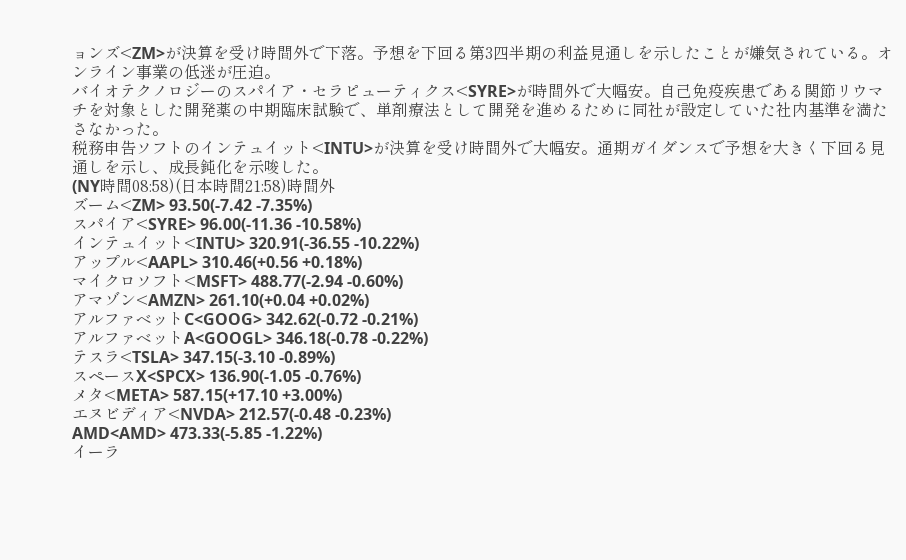ョンズ<ZM>が決算を受け時間外で下落。予想を下回る第3四半期の利益見通しを示したことが嫌気されている。オンライン事業の低迷が圧迫。
バイオテクノロジーのスパイア・セラピューティクス<SYRE>が時間外で大幅安。自己免疫疾患である関節リウマチを対象とした開発薬の中期臨床試験で、単剤療法として開発を進めるために同社が設定していた社内基準を満たさなかった。
税務申告ソフトのインテュイット<INTU>が決算を受け時間外で大幅安。通期ガイダンスで予想を大きく下回る見通しを示し、成長鈍化を示唆した。
(NY時間08:58)(日本時間21:58)時間外
ズーム<ZM> 93.50(-7.42 -7.35%)
スパイア<SYRE> 96.00(-11.36 -10.58%)
インテュイット<INTU> 320.91(-36.55 -10.22%)
アップル<AAPL> 310.46(+0.56 +0.18%)
マイクロソフト<MSFT> 488.77(-2.94 -0.60%)
アマゾン<AMZN> 261.10(+0.04 +0.02%)
アルファベットC<GOOG> 342.62(-0.72 -0.21%)
アルファベットA<GOOGL> 346.18(-0.78 -0.22%)
テスラ<TSLA> 347.15(-3.10 -0.89%)
スペースX<SPCX> 136.90(-1.05 -0.76%)
メタ<META> 587.15(+17.10 +3.00%)
エヌビディア<NVDA> 212.57(-0.48 -0.23%)
AMD<AMD> 473.33(-5.85 -1.22%)
イーラ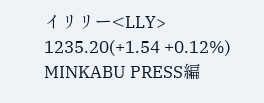イリリー<LLY> 1235.20(+1.54 +0.12%)
MINKABU PRESS編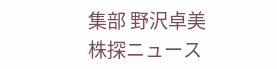集部 野沢卓美
株探ニュース